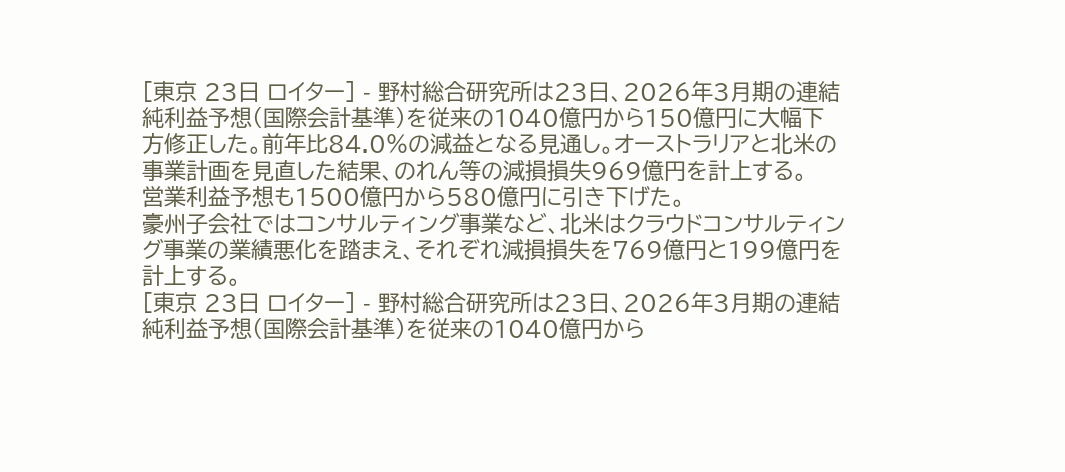[東京 23日 ロイター] - 野村総合研究所は23日、2026年3月期の連結純利益予想(国際会計基準)を従来の1040億円から150億円に大幅下方修正した。前年比84.0%の減益となる見通し。オーストラリアと北米の事業計画を見直した結果、のれん等の減損損失969億円を計上する。
営業利益予想も1500億円から580億円に引き下げた。
豪州子会社ではコンサルティング事業など、北米はクラウドコンサルティング事業の業績悪化を踏まえ、それぞれ減損損失を769億円と199億円を計上する。
[東京 23日 ロイター] - 野村総合研究所は23日、2026年3月期の連結純利益予想(国際会計基準)を従来の1040億円から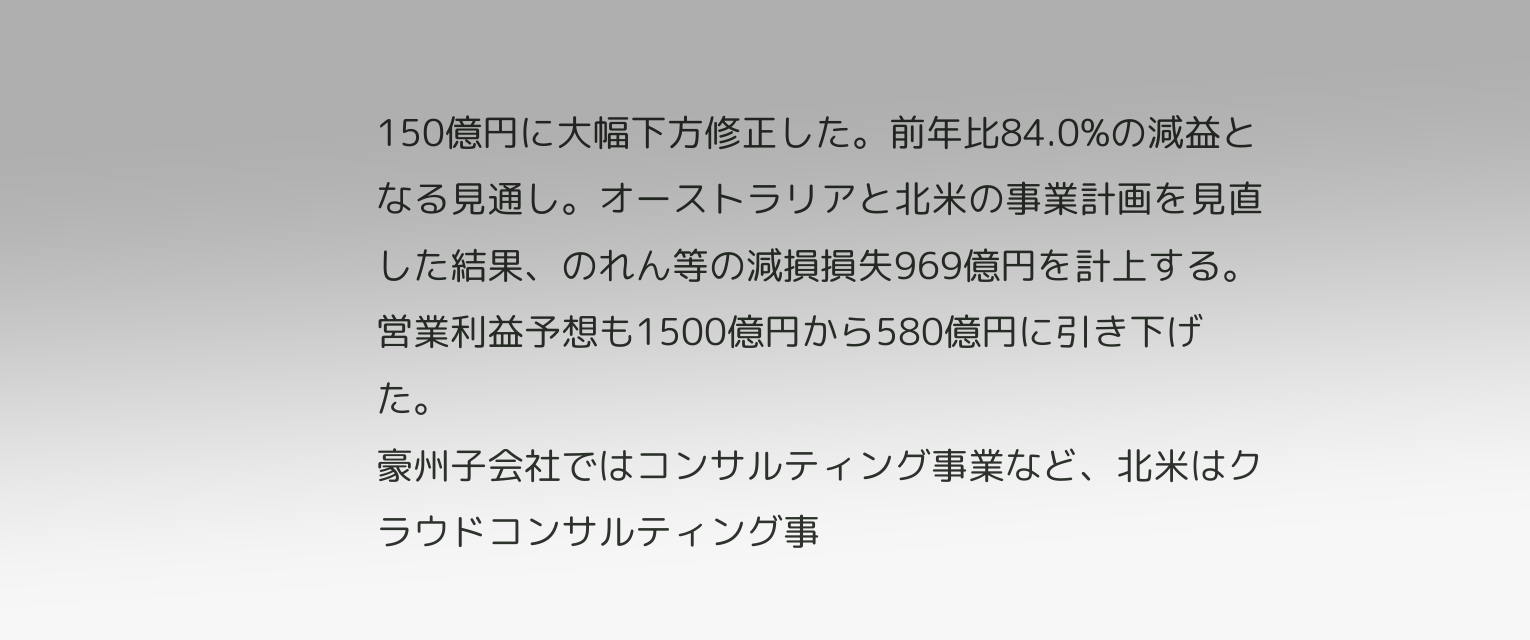150億円に大幅下方修正した。前年比84.0%の減益となる見通し。オーストラリアと北米の事業計画を見直した結果、のれん等の減損損失969億円を計上する。
営業利益予想も1500億円から580億円に引き下げた。
豪州子会社ではコンサルティング事業など、北米はクラウドコンサルティング事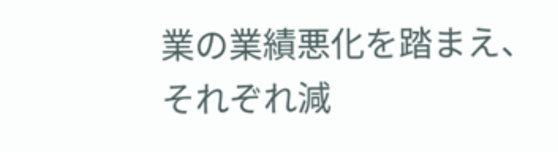業の業績悪化を踏まえ、それぞれ減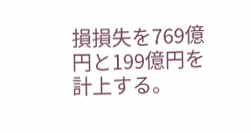損損失を769億円と199億円を計上する。